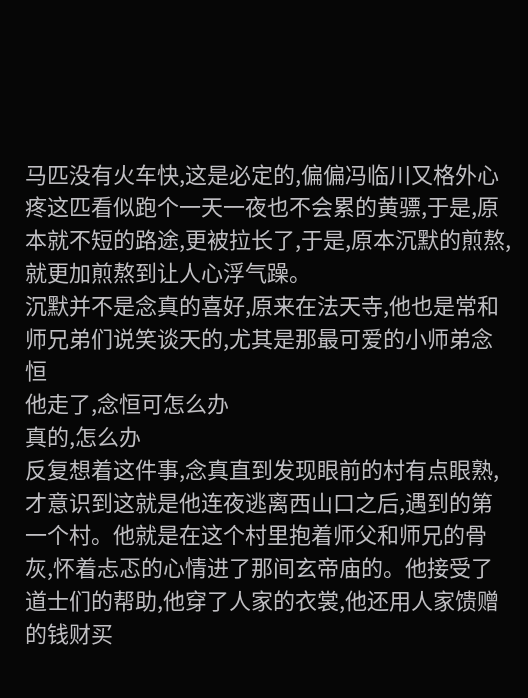马匹没有火车快,这是必定的,偏偏冯临川又格外心疼这匹看似跑个一天一夜也不会累的黄骠,于是,原本就不短的路途,更被拉长了,于是,原本沉默的煎熬,就更加煎熬到让人心浮气躁。
沉默并不是念真的喜好,原来在法天寺,他也是常和师兄弟们说笑谈天的,尤其是那最可爱的小师弟念恒
他走了,念恒可怎么办
真的,怎么办
反复想着这件事,念真直到发现眼前的村有点眼熟,才意识到这就是他连夜逃离西山口之后,遇到的第一个村。他就是在这个村里抱着师父和师兄的骨灰,怀着忐忑的心情进了那间玄帝庙的。他接受了道士们的帮助,他穿了人家的衣裳,他还用人家馈赠的钱财买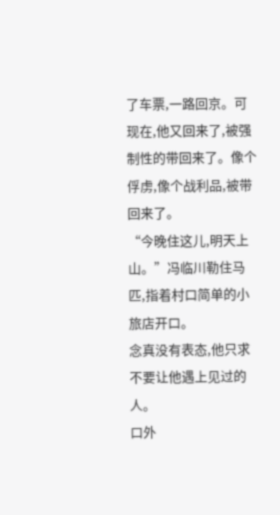了车票,一路回京。可现在,他又回来了,被强制性的带回来了。像个俘虏,像个战利品,被带回来了。
“今晚住这儿,明天上山。”冯临川勒住马匹,指着村口简单的小旅店开口。
念真没有表态,他只求不要让他遇上见过的人。
口外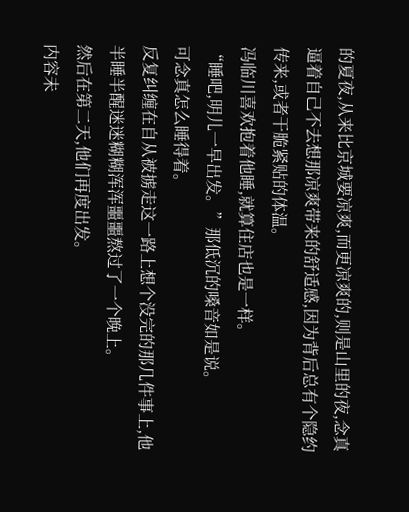的夏夜,从来比京城要凉爽,而更凉爽的,则是山里的夜,念真逼着自己不去想那凉爽带来的舒适感,因为背后总有个隐约传来,或者干脆紧贴的体温。
冯临川喜欢抱着他睡,就算住店也是一样。
“睡吧,明儿一早出发。”那低沉的嗓音如是说。
可念真怎么睡得着。
反复纠缠在自从被掳走这一路上想个没完的那几件事上,他半睡半醒迷迷糊糊浑浑噩噩熬过了一个晚上。
然后在第二天,他们再度出发。
内容未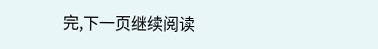完,下一页继续阅读